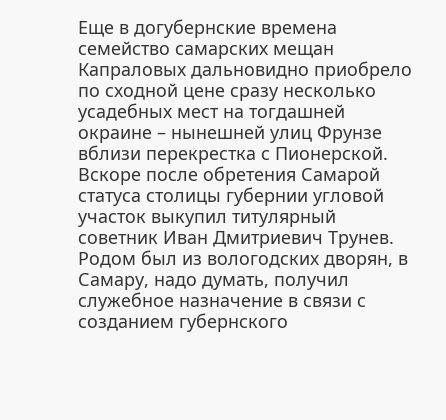Еще в догубернские времена семейство самарских мещан Капраловых дальновидно приобрело по сходной цене сразу несколько усадебных мест на тогдашней окраине – нынешней улиц Фрунзе вблизи перекрестка с Пионерской.
Вскоре после обретения Самарой статуса столицы губернии угловой участок выкупил титулярный советник Иван Дмитриевич Трунев. Родом был из вологодских дворян, в Самару, надо думать, получил служебное назначение в связи с созданием губернского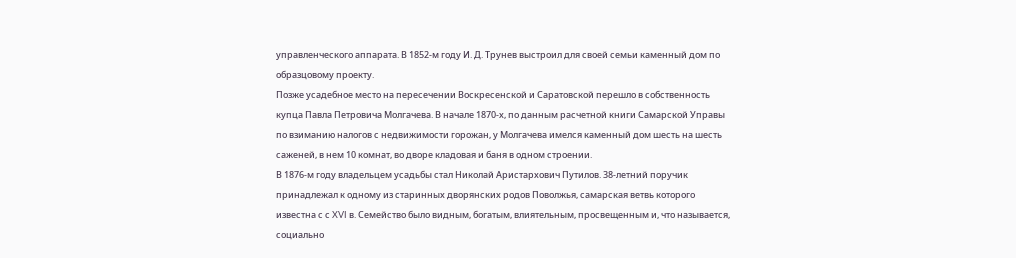управленческого аппарата. В 1852-м году И. Д. Трунев выстроил для своей семьи каменный дом по образцовому проекту.
Позже усадебное место на пересечении Воскресенской и Саратовской перешло в собственность купца Павла Петровича Молгачева. В начале 1870-х, по данным расчетной книги Самарской Управы по взиманию налогов с недвижимости горожан, у Молгачева имелся каменный дом шесть на шесть саженей, в нем 10 комнат, во дворе кладовая и баня в одном строении.
В 1876-м году владельцем усадьбы стал Николай Аристархович Путилов. 38-летний поручик принадлежал к одному из старинных дворянских родов Поволжья, самарская ветвь которого известна с с XVI в. Семейство было видным, богатым, влиятельным, просвещенным и, что называется, социально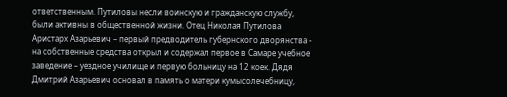ответственным. Путиловы несли воинскую и гражданскую службу, были активны в общественной жизни. Отец Николая Путилова Аристарх Азарьевич – первый предводитель губернского дворянства - на собственные средства открыл и содержал первое в Самаре учебное заведение – уездное училище и первую больницу на 12 коек. Дядя Дмитрий Азарьевич основал в память о матери кумысолечебницу,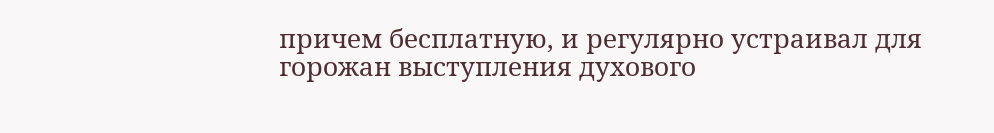причем бесплатную, и регулярно устраивал для горожан выступления духового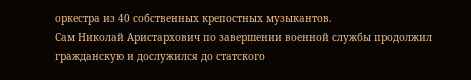оркестра из 40 собственных крепостных музыкантов.
Сам Николай Аристархович по завершении военной службы продолжил гражданскую и дослужился до статского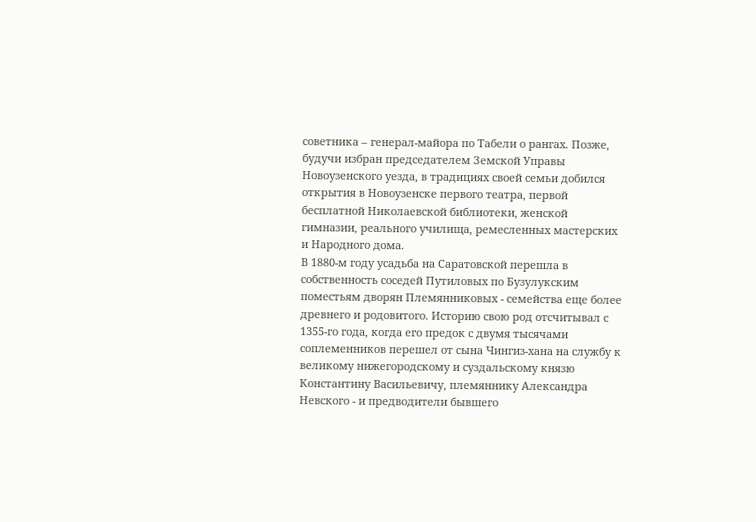советника – генерал-майора по Табели о рангах. Позже, будучи избран председателем Земской Управы Новоузенского уезда, в традициях своей семьи добился открытия в Новоузенске первого театра, первой бесплатной Николаевской библиотеки, женской гимназии, реального училища, ремесленных мастерских и Народного дома.
В 1880-м году усадьба на Саратовской перешла в собственность соседей Путиловых по Бузулукским поместьям дворян Племянниковых - семейства еще более древнего и родовитого. Историю свою род отсчитывал с 1355-го года, когда его предок с двумя тысячами соплеменников перешел от сына Чингиз-хана на службу к великому нижегородскому и суздальскому князю Константину Васильевичу, племяннику Александра Невского - и предводители бывшего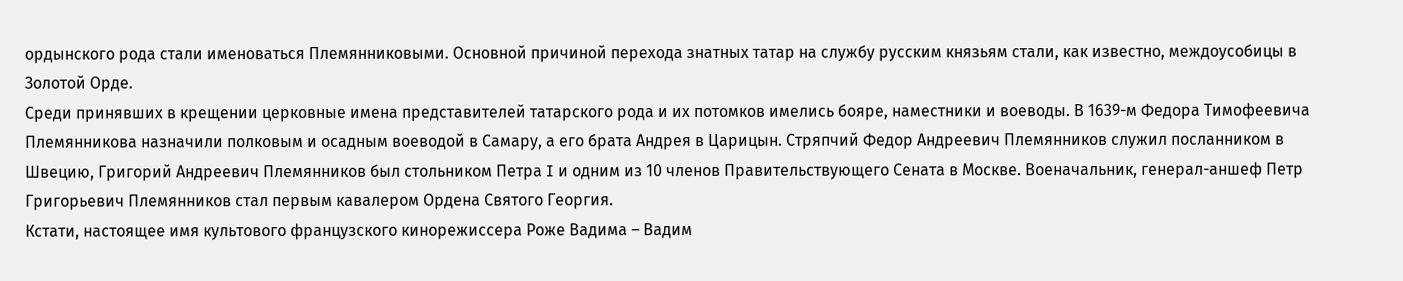ордынского рода стали именоваться Племянниковыми. Основной причиной перехода знатных татар на службу русским князьям стали, как известно, междоусобицы в Золотой Орде.
Среди принявших в крещении церковные имена представителей татарского рода и их потомков имелись бояре, наместники и воеводы. В 1639-м Федора Тимофеевича Племянникова назначили полковым и осадным воеводой в Самару, а его брата Андрея в Царицын. Стряпчий Федор Андреевич Племянников служил посланником в Швецию, Григорий Андреевич Племянников был стольником Петра I и одним из 10 членов Правительствующего Сената в Москве. Военачальник, генерал-аншеф Петр Григорьевич Племянников стал первым кавалером Ордена Святого Георгия.
Кстати, настоящее имя культового французского кинорежиссера Роже Вадима – Вадим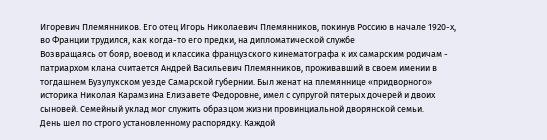Игоревич Племянников. Его отец Игорь Николаевич Племянников, покинув Россию в начале 1920-х, во Франции трудился, как когда-то его предки, на дипломатической службе
Возвращаясь от бояр, воевод и классика французского кинематографа к их самарским родичам - патриархом клана считается Андрей Васильевич Племянников, проживавший в своем имении в тогдашнем Бузулукском уезде Самарской губернии. Был женат на племяннице «придворного» историка Николая Карамзина Елизавете Федоровне, имел с супругой пятерых дочерей и двоих сыновей. Семейный уклад мог служить образцом жизни провинциальной дворянской семьи.
День шел по строго установленному распорядку. Каждой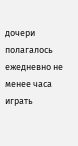дочери полагалось ежедневно не менее часа играть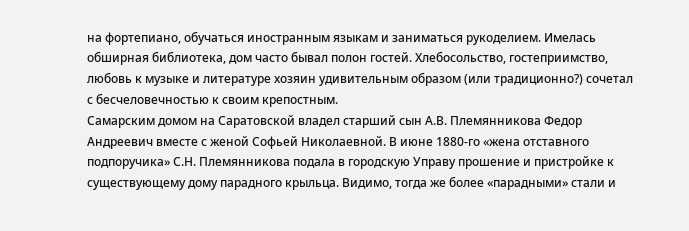на фортепиано, обучаться иностранным языкам и заниматься рукоделием. Имелась обширная библиотека, дом часто бывал полон гостей. Хлебосольство, гостеприимство, любовь к музыке и литературе хозяин удивительным образом (или традиционно?) сочетал с бесчеловечностью к своим крепостным.
Самарским домом на Саратовской владел старший сын А.В. Племянникова Федор Андреевич вместе с женой Софьей Николаевной. В июне 1880-го «жена отставного подпоручика» С.Н. Племянникова подала в городскую Управу прошение и пристройке к существующему дому парадного крыльца. Видимо, тогда же более «парадными» стали и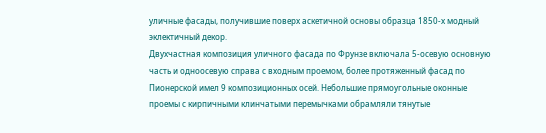уличные фасады, получившие поверх аскетичной основы образца 1850-х модный эклектичный декор.
Двухчастная композиция уличного фасада по Фрунзе включала 5-осевую основную часть и одноосевую справа с входным проемом, более протяженный фасад по Пионерской имел 9 композиционных осей. Небольшие прямоугольные оконные проемы с кирпичными клинчатыми перемычками обрамляли тянутые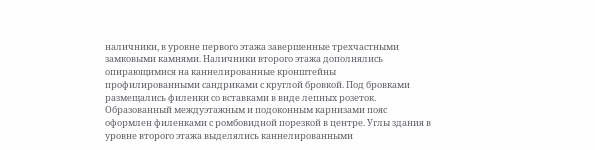наличники, в уровне первого этажа завершенные трехчастными замковыми камнями. Наличники второго этажа дополнялись опирающимися на каннелированные кронштейны профилированными сандриками с круглой бровкой. Под бровками размещались филенки со вставками в виде лепных розеток. Образованный междуэтажным и подоконным карнизами пояс оформлен филенками с ромбовидной порезкой в центре. Углы здания в уровне второго этажа выделялись каннелированными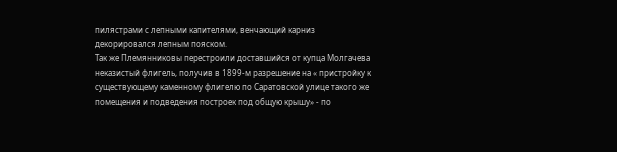пилястрами с лепными капителями, венчающий карниз декорировался лепным пояском.
Так же Племянниковы перестроили доставшийся от купца Молгачева неказистый флигель, получив в 1899-м разрешение на « пристройку к существующему каменному флигелю по Саратовской улице такого же помещения и подведения построек под общую крышу» - по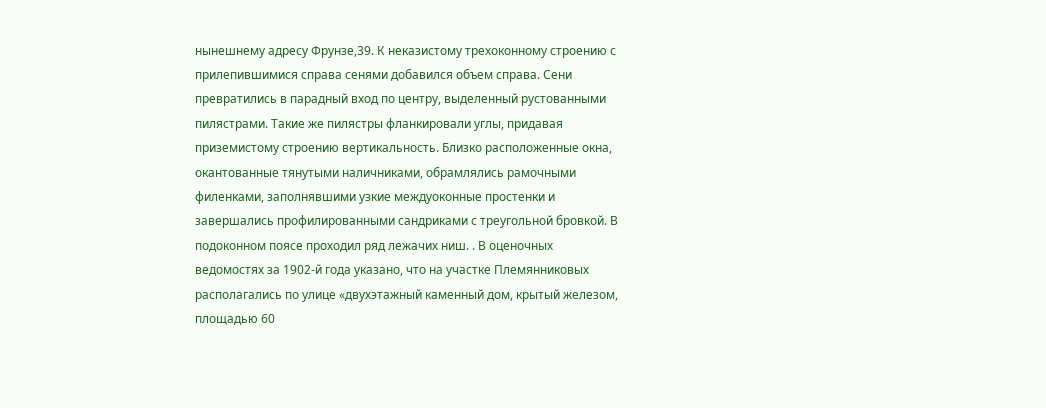нынешнему адресу Фрунзе,39. К неказистому трехоконному строению с прилепившимися справа сенями добавился объем справа. Сени превратились в парадный вход по центру, выделенный рустованными пилястрами. Такие же пилястры фланкировали углы, придавая приземистому строению вертикальность. Близко расположенные окна, окантованные тянутыми наличниками, обрамлялись рамочными филенками, заполнявшими узкие междуоконные простенки и завершались профилированными сандриками с треугольной бровкой. В подоконном поясе проходил ряд лежачих ниш. . В оценочных ведомостях за 1902-й года указано, что на участке Племянниковых располагались по улице «двухэтажный каменный дом, крытый железом, площадью 60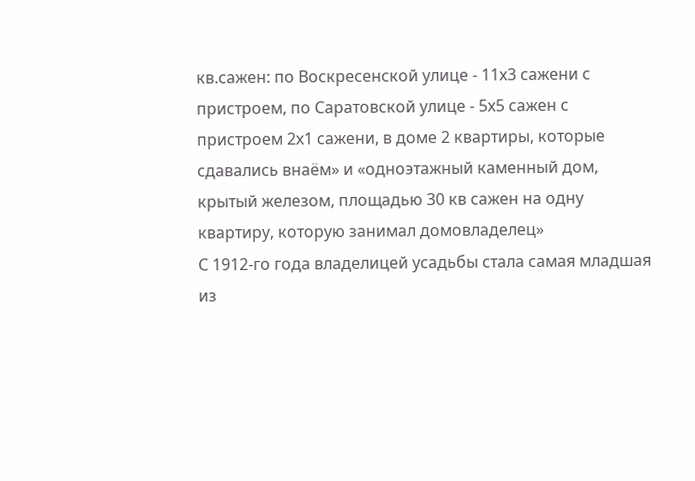кв.сажен: по Воскресенской улице - 11х3 сажени с пристроем, по Саратовской улице - 5х5 сажен с пристроем 2х1 сажени, в доме 2 квартиры, которые сдавались внаём» и «одноэтажный каменный дом, крытый железом, площадью 30 кв сажен на одну квартиру, которую занимал домовладелец»
С 1912-го года владелицей усадьбы стала самая младшая из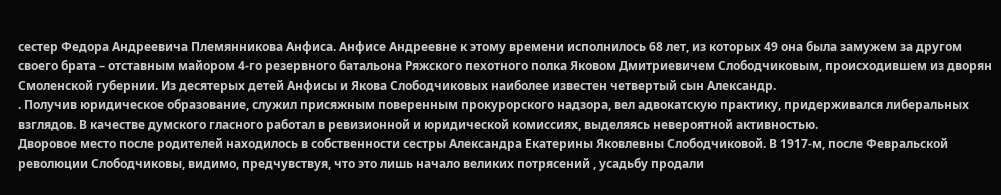сестер Федора Андреевича Племянникова Анфиса. Анфисе Андреевне к этому времени исполнилось 68 лет, из которых 49 она была замужем за другом своего брата – отставным майором 4-го резервного батальона Ряжского пехотного полка Яковом Дмитриевичем Слободчиковым, происходившем из дворян Смоленской губернии. Из десятерых детей Анфисы и Якова Слободчиковых наиболее известен четвертый сын Александр.
. Получив юридическое образование, служил присяжным поверенным прокурорского надзора, вел адвокатскую практику, придерживался либеральных взглядов. В качестве думского гласного работал в ревизионной и юридической комиссиях, выделяясь невероятной активностью.
Дворовое место после родителей находилось в собственности сестры Александра Екатерины Яковлевны Слободчиковой. В 1917-м, после Февральской революции Слободчиковы, видимо, предчувствуя, что это лишь начало великих потрясений , усадьбу продали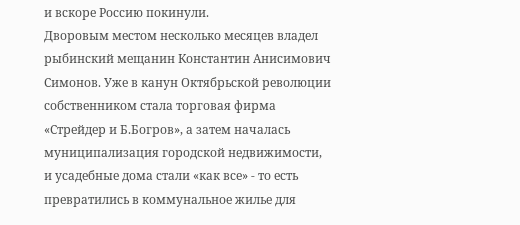и вскоре Россию покинули.
Дворовым местом несколько месяцев владел рыбинский мещанин Константин Анисимович Симонов. Уже в канун Октябрьской революции собственником стала торговая фирма «Стрейдер и Б.Богров», а затем началась муниципализация городской недвижимости, и усадебные дома стали «как все» - то есть превратились в коммунальное жилье для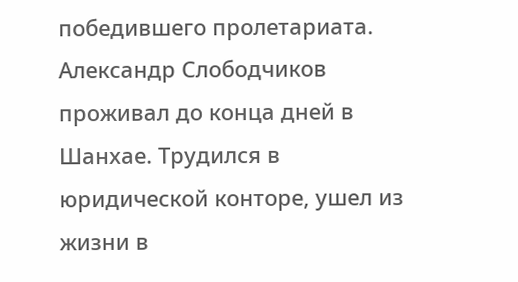победившего пролетариата.
Александр Слободчиков проживал до конца дней в Шанхае. Трудился в юридической конторе, ушел из жизни в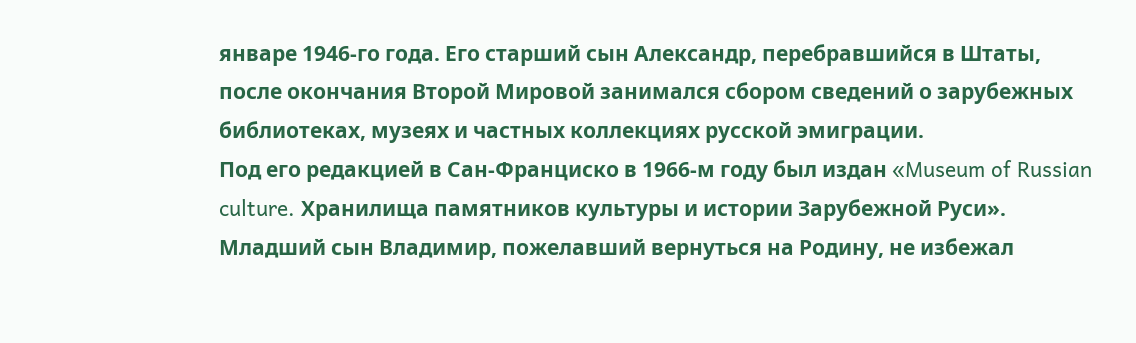январе 1946-го года. Его старший сын Александр, перебравшийся в Штаты, после окончания Второй Мировой занимался сбором сведений о зарубежных библиотеках, музеях и частных коллекциях русской эмиграции.
Под его редакцией в Сан-Франциско в 1966-м году был издан «Museum of Russian culture. Хранилища памятников культуры и истории Зарубежной Руси». Младший сын Владимир, пожелавший вернуться на Родину, не избежал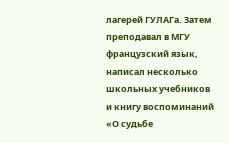лагерей ГУЛАГа. Затем преподавал в МГУ французский язык, написал несколько школьных учебников и книгу воспоминаний «О судьбе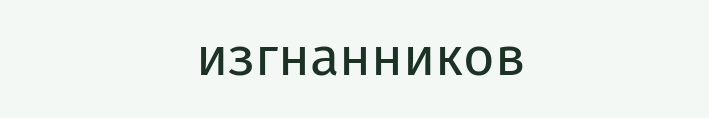изгнанников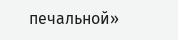печальной»